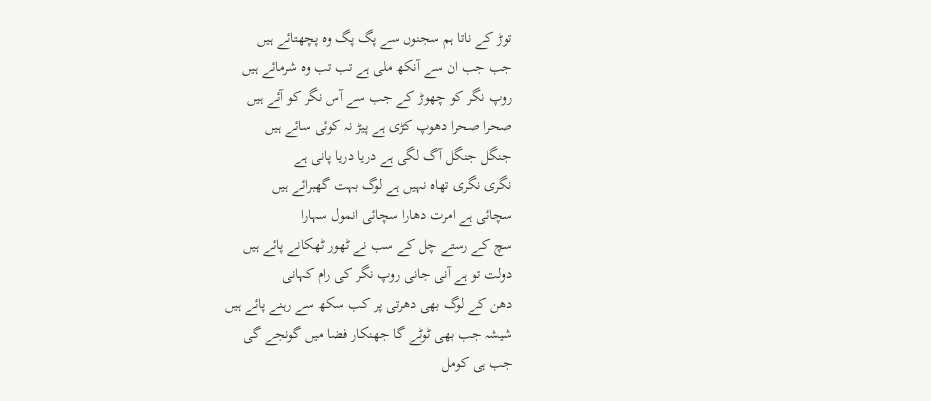توڑ کے ناتا ہم سجنوں سے پگ پگ وہ پچھتائے ہیں
جب جب ان سے آنکھ ملی ہے تب تب وہ شرمائے ہیں
روپ نگر کو چھوڑ کے جب سے آس نگر کو آئے ہیں
صحرا صحرا دھوپ کڑی ہے پیڑ نہ کوئی سائے ہیں
جنگل جنگل آگ لگی ہے دریا دریا پانی ہے
نگری نگری تھاہ نہیں ہے لوگ بہت گھبرائے ہیں
سچائی ہے امرت دھارا سچائی انمول سہارا
سچ کے رستے چل کے سب نے ٹھور ٹھکانے پائے ہیں
دولت تو ہے آنی جانی روپ نگر کی رام کہانی
دھن کے لوگ بھی دھرتی پر کب سکھ سے رہنے پائے ہیں
شیشہ جب بھی ٹوٹے گا جھنکار فضا میں گونجے گی
جب ہی کومل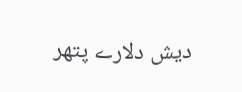دیش دلارے پتھر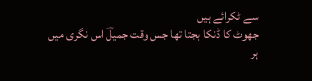سے ٹکرائے ہیں
جھوٹ کا ڈنکا بجتا تھا جس وقت جمیلؔ اس نگری میں
ہر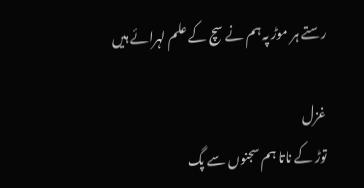رستے ہر موڑ پہ ہم نے سچ کے علم لہرائے ہیں

غزل
توڑ کے ناتا ہم سجنوں سے پگ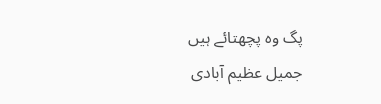پگ وہ پچھتائے ہیں
جمیل عظیم آبادی